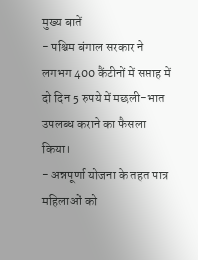मुख्य बातें
- पश्चिम बंगाल सरकार ने लगभग 400 कैंटीनों में सप्ताह में दो दिन 5 रुपये में मछली-भात उपलब्ध कराने का फैसला किया।
- अन्नपूर्णा योजना के तहत पात्र महिलाओं को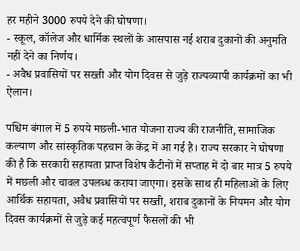हर महीने 3000 रुपये देने की घोषणा।
- स्कूल, कॉलेज और धार्मिक स्थलों के आसपास नई शराब दुकानों की अनुमति नहीं देने का निर्णय।
- अवैध प्रवासियों पर सख्ती और योग दिवस से जुड़े राज्यव्यापी कार्यक्रमों का भी ऐलान।

पश्चिम बंगाल में 5 रुपये मछली-भात योजना राज्य की राजनीति, सामाजिक कल्याण और सांस्कृतिक पहचान के केंद्र में आ गई है। राज्य सरकार ने घोषणा की है कि सरकारी सहायता प्राप्त विशेष कैंटीनों में सप्ताह में दो बार मात्र 5 रुपये में मछली और चावल उपलब्ध कराया जाएगा। इसके साथ ही महिलाओं के लिए आर्थिक सहायता, अवैध प्रवासियों पर सख्ती, शराब दुकानों के नियमन और योग दिवस कार्यक्रमों से जुड़े कई महत्वपूर्ण फैसलों की भी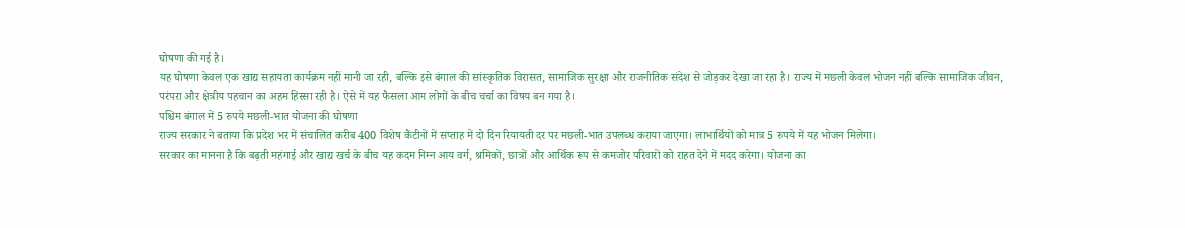घोषणा की गई है।
यह घोषणा केवल एक खाद्य सहायता कार्यक्रम नहीं मानी जा रही, बल्कि इसे बंगाल की सांस्कृतिक विरासत, सामाजिक सुरक्षा और राजनीतिक संदेश से जोड़कर देखा जा रहा है। राज्य में मछली केवल भोजन नहीं बल्कि सामाजिक जीवन, परंपरा और क्षेत्रीय पहचान का अहम हिस्सा रही है। ऐसे में यह फैसला आम लोगों के बीच चर्चा का विषय बन गया है।
पश्चिम बंगाल में 5 रुपये मछली-भात योजना की घोषणा
राज्य सरकार ने बताया कि प्रदेश भर में संचालित करीब 400 विशेष कैंटीनों में सप्ताह में दो दिन रियायती दर पर मछली-भात उपलब्ध कराया जाएगा। लाभार्थियों को मात्र 5 रुपये में यह भोजन मिलेगा।
सरकार का मानना है कि बढ़ती महंगाई और खाद्य खर्च के बीच यह कदम निम्न आय वर्ग, श्रमिकों, छात्रों और आर्थिक रूप से कमजोर परिवारों को राहत देने में मदद करेगा। योजना का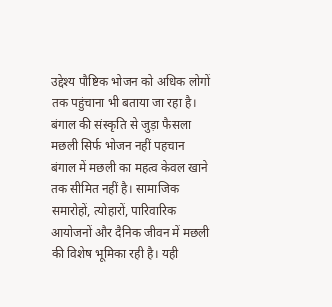उद्देश्य पौष्टिक भोजन को अधिक लोगों तक पहुंचाना भी बताया जा रहा है।
बंगाल की संस्कृति से जुड़ा फैसला
मछली सिर्फ भोजन नहीं पहचान
बंगाल में मछली का महत्व केवल खाने तक सीमित नहीं है। सामाजिक समारोहों, त्योहारों, पारिवारिक आयोजनों और दैनिक जीवन में मछली की विशेष भूमिका रही है। यही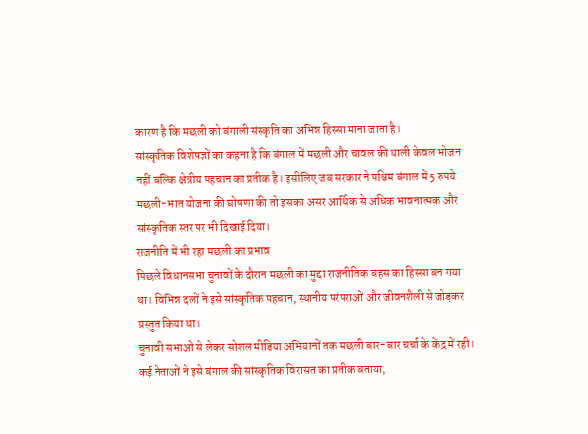कारण है कि मछली को बंगाली संस्कृति का अभिन्न हिस्सा माना जाता है।
सांस्कृतिक विशेषज्ञों का कहना है कि बंगाल में मछली और चावल की थाली केवल भोजन नहीं बल्कि क्षेत्रीय पहचान का प्रतीक है। इसीलिए जब सरकार ने पश्चिम बंगाल में 5 रुपये मछली-भात योजना की घोषणा की तो इसका असर आर्थिक से अधिक भावनात्मक और सांस्कृतिक स्तर पर भी दिखाई दिया।
राजनीति में भी रहा मछली का प्रभाव
पिछले विधानसभा चुनावों के दौरान मछली का मुद्दा राजनीतिक बहस का हिस्सा बन गया था। विभिन्न दलों ने इसे सांस्कृतिक पहचान, स्थानीय परंपराओं और जीवनशैली से जोड़कर प्रस्तुत किया था।
चुनावी सभाओं से लेकर सोशल मीडिया अभियानों तक मछली बार-बार चर्चा के केंद्र में रही। कई नेताओं ने इसे बंगाल की सांस्कृतिक विरासत का प्रतीक बताया,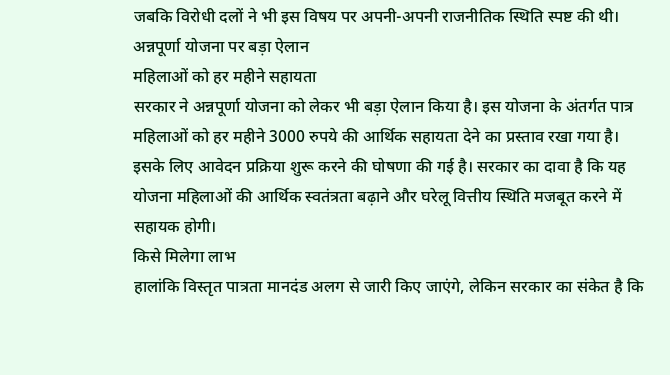जबकि विरोधी दलों ने भी इस विषय पर अपनी-अपनी राजनीतिक स्थिति स्पष्ट की थी।
अन्नपूर्णा योजना पर बड़ा ऐलान
महिलाओं को हर महीने सहायता
सरकार ने अन्नपूर्णा योजना को लेकर भी बड़ा ऐलान किया है। इस योजना के अंतर्गत पात्र महिलाओं को हर महीने 3000 रुपये की आर्थिक सहायता देने का प्रस्ताव रखा गया है।
इसके लिए आवेदन प्रक्रिया शुरू करने की घोषणा की गई है। सरकार का दावा है कि यह योजना महिलाओं की आर्थिक स्वतंत्रता बढ़ाने और घरेलू वित्तीय स्थिति मजबूत करने में सहायक होगी।
किसे मिलेगा लाभ
हालांकि विस्तृत पात्रता मानदंड अलग से जारी किए जाएंगे, लेकिन सरकार का संकेत है कि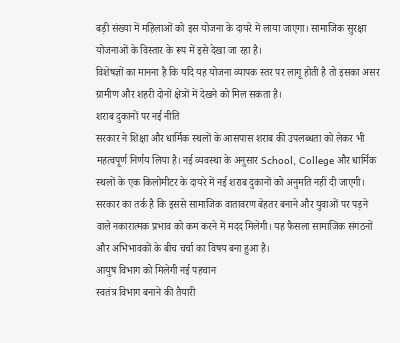बड़ी संख्या में महिलाओं को इस योजना के दायरे में लाया जाएगा। सामाजिक सुरक्षा योजनाओं के विस्तार के रूप में इसे देखा जा रहा है।
विशेषज्ञों का मानना है कि यदि यह योजना व्यापक स्तर पर लागू होती है तो इसका असर ग्रामीण और शहरी दोनों क्षेत्रों में देखने को मिल सकता है।
शराब दुकानों पर नई नीति
सरकार ने शिक्षा और धार्मिक स्थलों के आसपास शराब की उपलब्धता को लेकर भी महत्वपूर्ण निर्णय लिया है। नई व्यवस्था के अनुसार School, College और धार्मिक स्थलों के एक किलोमीटर के दायरे में नई शराब दुकानों को अनुमति नहीं दी जाएगी।
सरकार का तर्क है कि इससे सामाजिक वातावरण बेहतर बनाने और युवाओं पर पड़ने वाले नकारात्मक प्रभाव को कम करने में मदद मिलेगी। यह फैसला सामाजिक संगठनों और अभिभावकों के बीच चर्चा का विषय बना हुआ है।
आयुष विभाग को मिलेगी नई पहचान
स्वतंत्र विभाग बनाने की तैयारी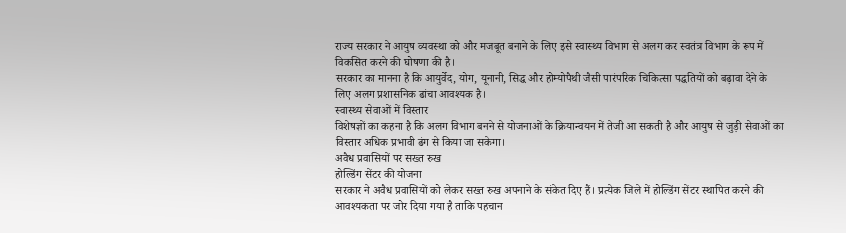राज्य सरकार ने आयुष व्यवस्था को और मजबूत बनाने के लिए इसे स्वास्थ्य विभाग से अलग कर स्वतंत्र विभाग के रूप में विकसित करने की घोषणा की है।
सरकार का मानना है कि आयुर्वेद, योग, यूनानी, सिद्ध और होम्योपैथी जैसी पारंपरिक चिकित्सा पद्धतियों को बढ़ावा देने के लिए अलग प्रशासनिक ढांचा आवश्यक है।
स्वास्थ्य सेवाओं में विस्तार
विशेषज्ञों का कहना है कि अलग विभाग बनने से योजनाओं के क्रियान्वयन में तेजी आ सकती है और आयुष से जुड़ी सेवाओं का विस्तार अधिक प्रभावी ढंग से किया जा सकेगा।
अवैध प्रवासियों पर सख्त रुख
होल्डिंग सेंटर की योजना
सरकार ने अवैध प्रवासियों को लेकर सख्त रुख अपनाने के संकेत दिए हैं। प्रत्येक जिले में होल्डिंग सेंटर स्थापित करने की आवश्यकता पर जोर दिया गया है ताकि पहचान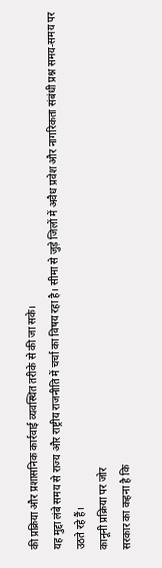की प्रक्रिया और प्रशासनिक कार्रवाई व्यवस्थित तरीके से की जा सके।
यह मुद्दा लंबे समय से राज्य और राष्ट्रीय राजनीति में चर्चा का विषय रहा है। सीमा से जुड़े जिलों में अवैध प्रवेश और नागरिकता संबंधी प्रश्न समय-समय पर उठते रहे हैं।
कानूनी प्रक्रिया पर जोर
सरकार का कहना है कि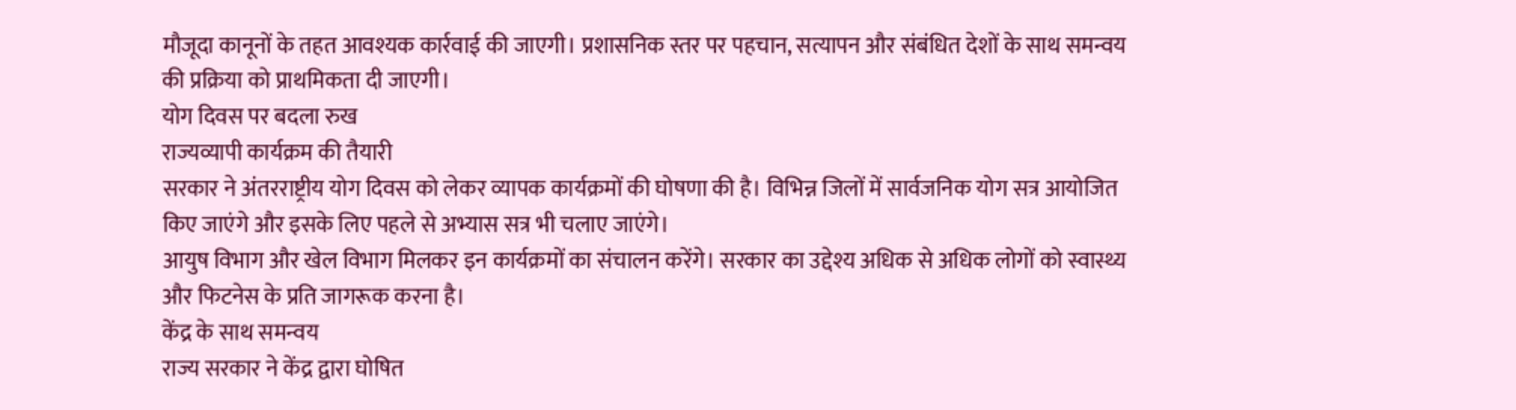मौजूदा कानूनों के तहत आवश्यक कार्रवाई की जाएगी। प्रशासनिक स्तर पर पहचान, सत्यापन और संबंधित देशों के साथ समन्वय की प्रक्रिया को प्राथमिकता दी जाएगी।
योग दिवस पर बदला रुख
राज्यव्यापी कार्यक्रम की तैयारी
सरकार ने अंतरराष्ट्रीय योग दिवस को लेकर व्यापक कार्यक्रमों की घोषणा की है। विभिन्न जिलों में सार्वजनिक योग सत्र आयोजित किए जाएंगे और इसके लिए पहले से अभ्यास सत्र भी चलाए जाएंगे।
आयुष विभाग और खेल विभाग मिलकर इन कार्यक्रमों का संचालन करेंगे। सरकार का उद्देश्य अधिक से अधिक लोगों को स्वास्थ्य और फिटनेस के प्रति जागरूक करना है।
केंद्र के साथ समन्वय
राज्य सरकार ने केंद्र द्वारा घोषित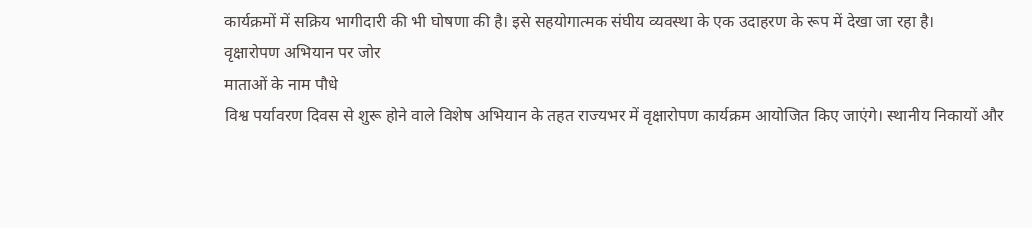कार्यक्रमों में सक्रिय भागीदारी की भी घोषणा की है। इसे सहयोगात्मक संघीय व्यवस्था के एक उदाहरण के रूप में देखा जा रहा है।
वृक्षारोपण अभियान पर जोर
माताओं के नाम पौधे
विश्व पर्यावरण दिवस से शुरू होने वाले विशेष अभियान के तहत राज्यभर में वृक्षारोपण कार्यक्रम आयोजित किए जाएंगे। स्थानीय निकायों और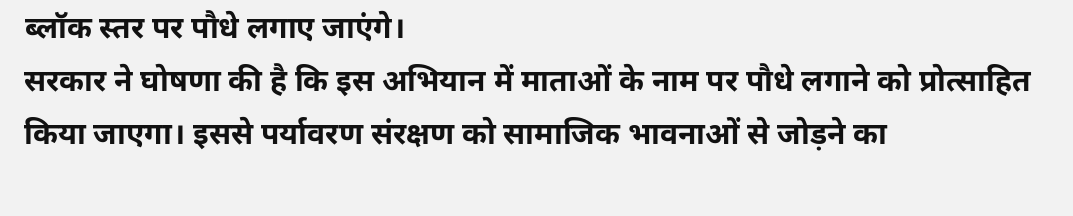ब्लॉक स्तर पर पौधे लगाए जाएंगे।
सरकार ने घोषणा की है कि इस अभियान में माताओं के नाम पर पौधे लगाने को प्रोत्साहित किया जाएगा। इससे पर्यावरण संरक्षण को सामाजिक भावनाओं से जोड़ने का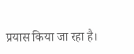प्रयास किया जा रहा है।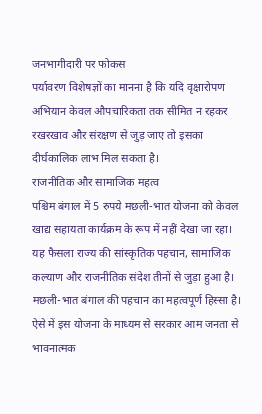जनभागीदारी पर फोकस
पर्यावरण विशेषज्ञों का मानना है कि यदि वृक्षारोपण अभियान केवल औपचारिकता तक सीमित न रहकर रखरखाव और संरक्षण से जुड़ जाए तो इसका दीर्घकालिक लाभ मिल सकता है।
राजनीतिक और सामाजिक महत्व
पश्चिम बंगाल में 5 रुपये मछली-भात योजना को केवल खाद्य सहायता कार्यक्रम के रूप में नहीं देखा जा रहा। यह फैसला राज्य की सांस्कृतिक पहचान, सामाजिक कल्याण और राजनीतिक संदेश तीनों से जुड़ा हुआ है।
मछली-भात बंगाल की पहचान का महत्वपूर्ण हिस्सा है। ऐसे में इस योजना के माध्यम से सरकार आम जनता से भावनात्मक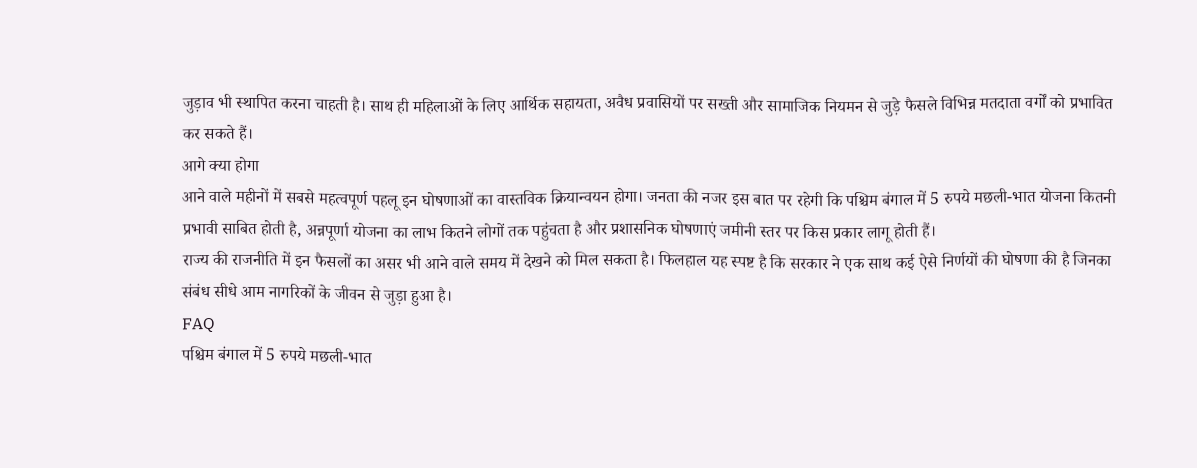जुड़ाव भी स्थापित करना चाहती है। साथ ही महिलाओं के लिए आर्थिक सहायता, अवैध प्रवासियों पर सख्ती और सामाजिक नियमन से जुड़े फैसले विभिन्न मतदाता वर्गों को प्रभावित कर सकते हैं।
आगे क्या होगा
आने वाले महीनों में सबसे महत्वपूर्ण पहलू इन घोषणाओं का वास्तविक क्रियान्वयन होगा। जनता की नजर इस बात पर रहेगी कि पश्चिम बंगाल में 5 रुपये मछली-भात योजना कितनी प्रभावी साबित होती है, अन्नपूर्णा योजना का लाभ कितने लोगों तक पहुंचता है और प्रशासनिक घोषणाएं जमीनी स्तर पर किस प्रकार लागू होती हैं।
राज्य की राजनीति में इन फैसलों का असर भी आने वाले समय में देखने को मिल सकता है। फिलहाल यह स्पष्ट है कि सरकार ने एक साथ कई ऐसे निर्णयों की घोषणा की है जिनका संबंध सीधे आम नागरिकों के जीवन से जुड़ा हुआ है।
FAQ
पश्चिम बंगाल में 5 रुपये मछली-भात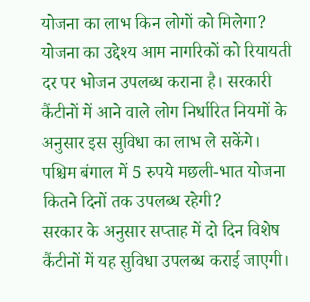योजना का लाभ किन लोगों को मिलेगा?
योजना का उद्देश्य आम नागरिकों को रियायती दर पर भोजन उपलब्ध कराना है। सरकारी कैंटीनों में आने वाले लोग निर्धारित नियमों के अनुसार इस सुविधा का लाभ ले सकेंगे।
पश्चिम बंगाल में 5 रुपये मछली-भात योजना कितने दिनों तक उपलब्ध रहेगी?
सरकार के अनुसार सप्ताह में दो दिन विशेष कैंटीनों में यह सुविधा उपलब्ध कराई जाएगी।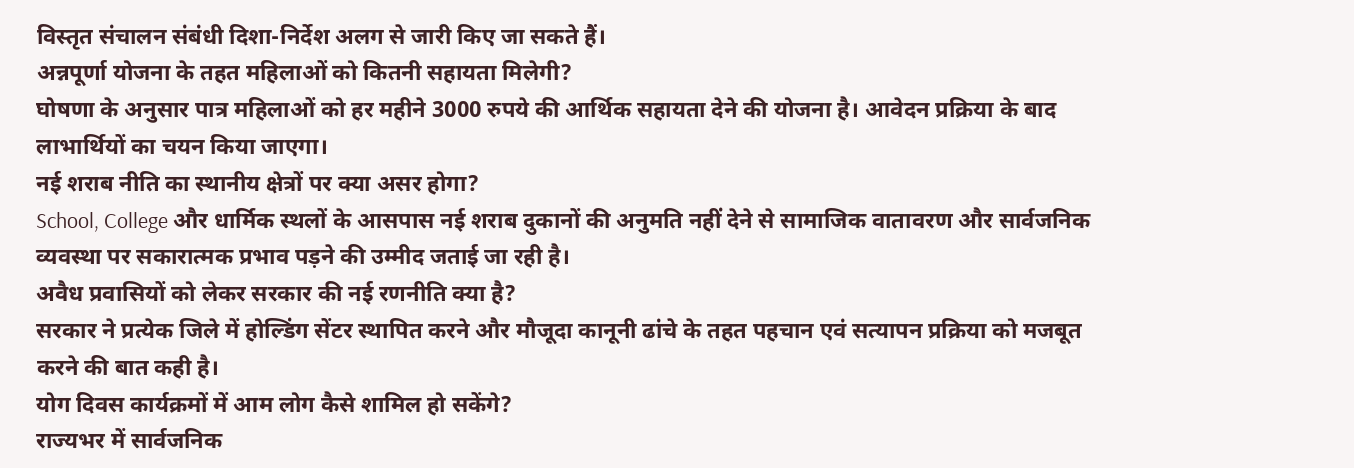विस्तृत संचालन संबंधी दिशा-निर्देश अलग से जारी किए जा सकते हैं।
अन्नपूर्णा योजना के तहत महिलाओं को कितनी सहायता मिलेगी?
घोषणा के अनुसार पात्र महिलाओं को हर महीने 3000 रुपये की आर्थिक सहायता देने की योजना है। आवेदन प्रक्रिया के बाद लाभार्थियों का चयन किया जाएगा।
नई शराब नीति का स्थानीय क्षेत्रों पर क्या असर होगा?
School, College और धार्मिक स्थलों के आसपास नई शराब दुकानों की अनुमति नहीं देने से सामाजिक वातावरण और सार्वजनिक व्यवस्था पर सकारात्मक प्रभाव पड़ने की उम्मीद जताई जा रही है।
अवैध प्रवासियों को लेकर सरकार की नई रणनीति क्या है?
सरकार ने प्रत्येक जिले में होल्डिंग सेंटर स्थापित करने और मौजूदा कानूनी ढांचे के तहत पहचान एवं सत्यापन प्रक्रिया को मजबूत करने की बात कही है।
योग दिवस कार्यक्रमों में आम लोग कैसे शामिल हो सकेंगे?
राज्यभर में सार्वजनिक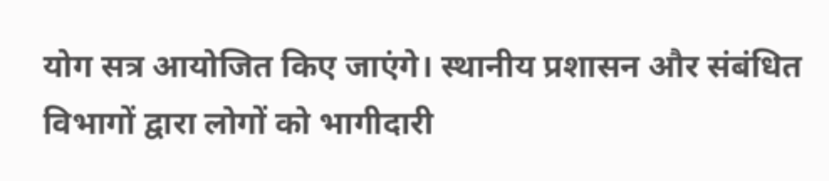योग सत्र आयोजित किए जाएंगे। स्थानीय प्रशासन और संबंधित विभागों द्वारा लोगों को भागीदारी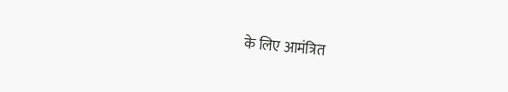के लिए आमंत्रित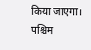किया जाएगा।
पश्चिम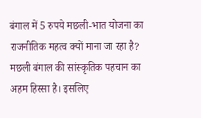बंगाल में 5 रुपये मछली-भात योजना का राजनीतिक महत्व क्यों माना जा रहा है?
मछली बंगाल की सांस्कृतिक पहचान का अहम हिस्सा है। इसलिए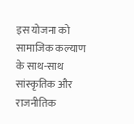इस योजना को सामाजिक कल्याण के साथ-साथ सांस्कृतिक और राजनीतिक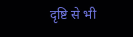दृष्टि से भी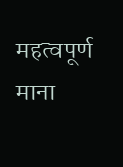महत्वपूर्ण माना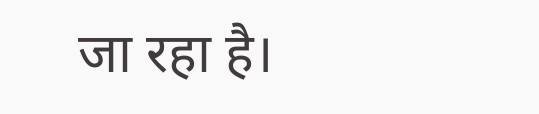जा रहा है।